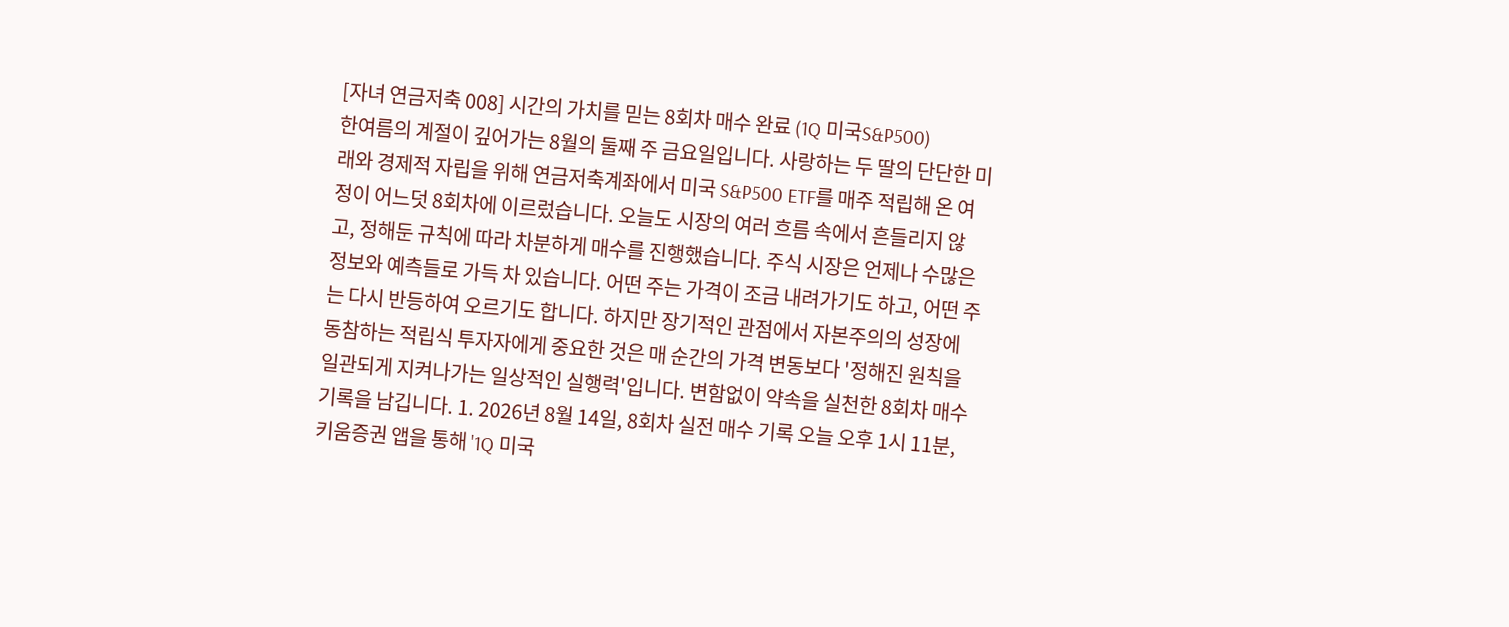[자녀 연금저축 008] 시간의 가치를 믿는 8회차 매수 완료 (1Q 미국S&P500)
한여름의 계절이 깊어가는 8월의 둘째 주 금요일입니다. 사랑하는 두 딸의 단단한 미래와 경제적 자립을 위해 연금저축계좌에서 미국 S&P500 ETF를 매주 적립해 온 여정이 어느덧 8회차에 이르렀습니다. 오늘도 시장의 여러 흐름 속에서 흔들리지 않고, 정해둔 규칙에 따라 차분하게 매수를 진행했습니다. 주식 시장은 언제나 수많은 정보와 예측들로 가득 차 있습니다. 어떤 주는 가격이 조금 내려가기도 하고, 어떤 주는 다시 반등하여 오르기도 합니다. 하지만 장기적인 관점에서 자본주의의 성장에 동참하는 적립식 투자자에게 중요한 것은 매 순간의 가격 변동보다 '정해진 원칙을 일관되게 지켜나가는 일상적인 실행력'입니다. 변함없이 약속을 실천한 8회차 매수 기록을 남깁니다. 1. 2026년 8월 14일, 8회차 실전 매수 기록 오늘 오후 1시 11분, 키움증권 앱을 통해 '1Q 미국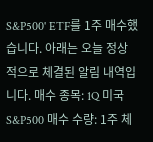S&P500' ETF를 1주 매수했습니다. 아래는 오늘 정상적으로 체결된 알림 내역입니다. 매수 종목: 1Q 미국S&P500 매수 수량: 1주 체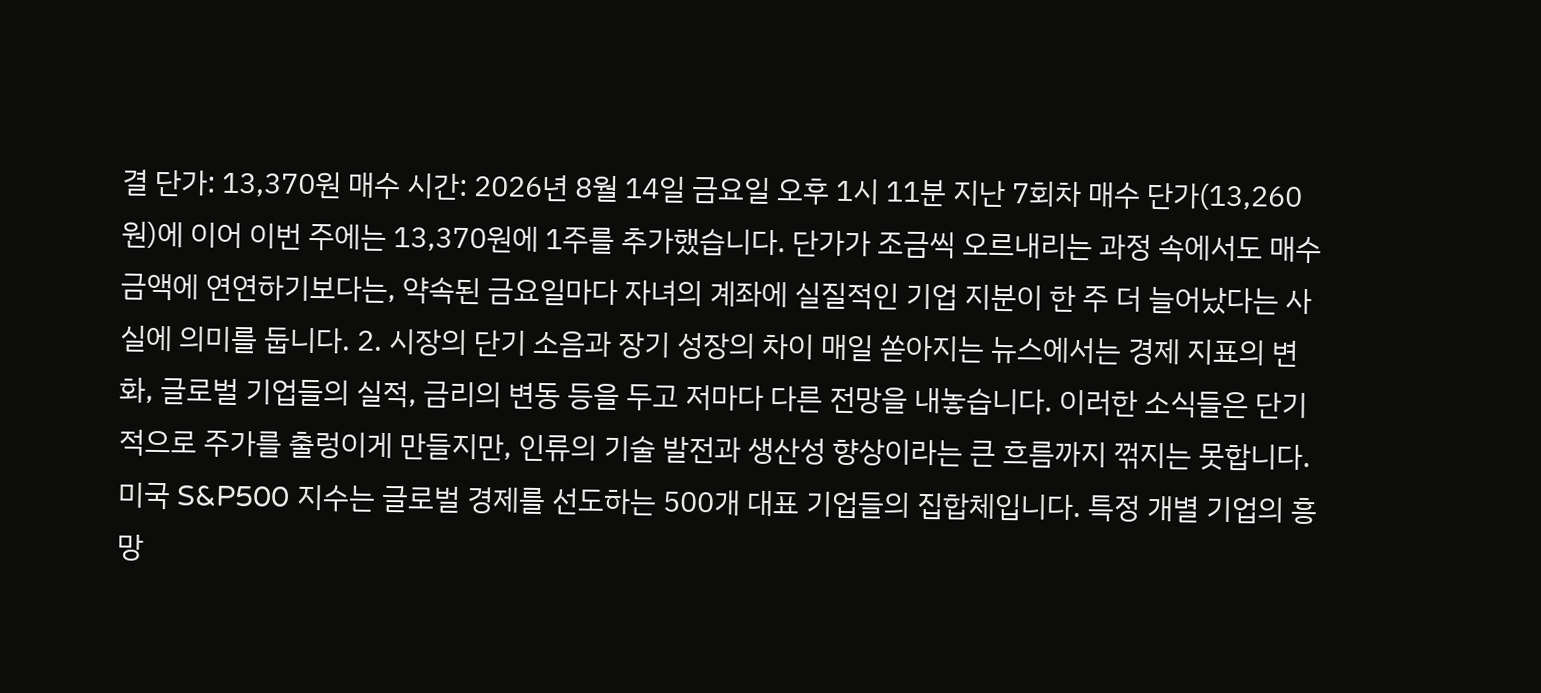결 단가: 13,370원 매수 시간: 2026년 8월 14일 금요일 오후 1시 11분 지난 7회차 매수 단가(13,260원)에 이어 이번 주에는 13,370원에 1주를 추가했습니다. 단가가 조금씩 오르내리는 과정 속에서도 매수 금액에 연연하기보다는, 약속된 금요일마다 자녀의 계좌에 실질적인 기업 지분이 한 주 더 늘어났다는 사실에 의미를 둡니다. 2. 시장의 단기 소음과 장기 성장의 차이 매일 쏟아지는 뉴스에서는 경제 지표의 변화, 글로벌 기업들의 실적, 금리의 변동 등을 두고 저마다 다른 전망을 내놓습니다. 이러한 소식들은 단기적으로 주가를 출렁이게 만들지만, 인류의 기술 발전과 생산성 향상이라는 큰 흐름까지 꺾지는 못합니다. 미국 S&P500 지수는 글로벌 경제를 선도하는 500개 대표 기업들의 집합체입니다. 특정 개별 기업의 흥망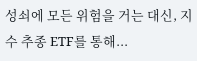성쇠에 모든 위험을 거는 대신, 지수 추종 ETF를 통해...